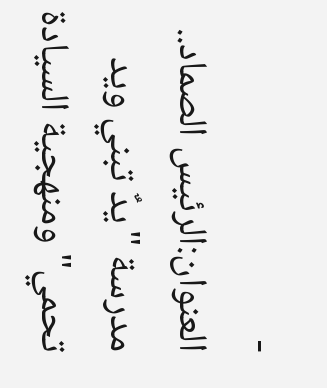-
العنوان:الرئيس الصماد.. مدرسة "يدٌ تبني ويد تحمي" ومنهجية السيادة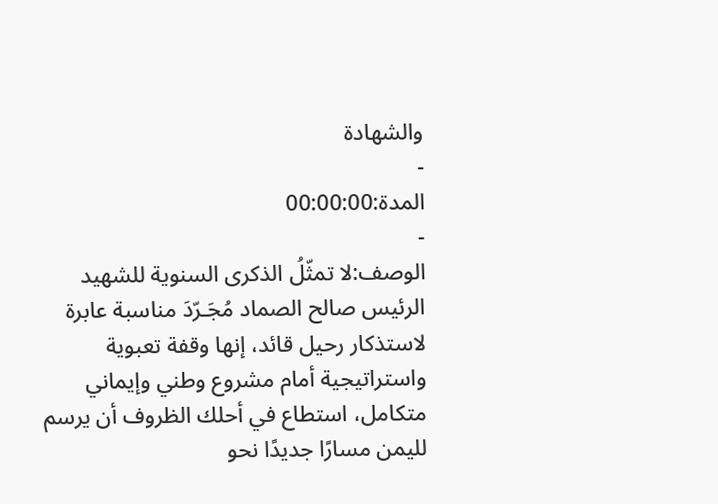والشهادة
-
المدة:00:00:00
-
الوصف:لا تمثّلُ الذكرى السنوية للشهيد الرئيس صالح الصماد مُجَـرّدَ مناسبة عابرة لاستذكار رحيل قائد، إنها وقفة تعبوية واستراتيجية أمام مشروع وطني وإيماني متكامل، استطاع في أحلك الظروف أن يرسم لليمن مسارًا جديدًا نحو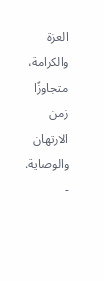العزة والكرامة، متجاوزًا زمن الارتهان والوصاية.
-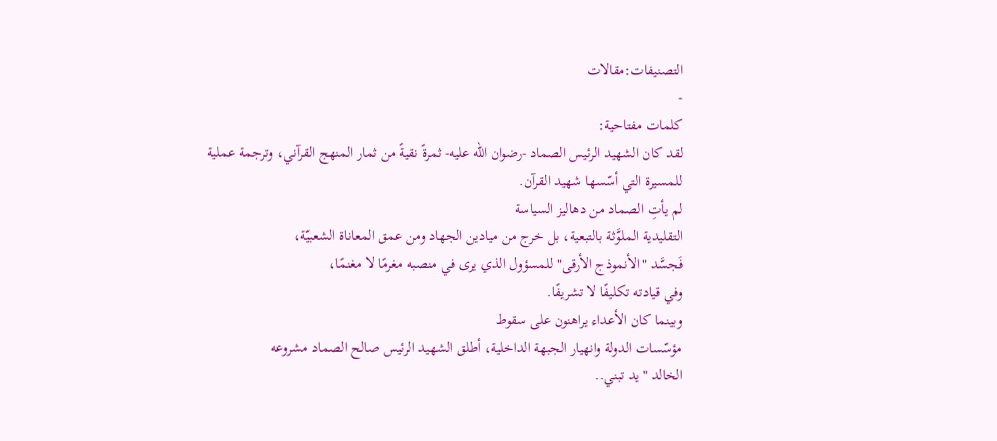التصنيفات:مقالات
-
كلمات مفتاحية:
لقد كان الشهيد الرئيس الصماد -رضوان الله عليه- ثمرةً نقيةً من ثمار المنهج القرآني، وترجمة عملية للمسيرة التي أسّسها شهيد القرآن.
لم يأتِ الصماد من دهاليز السياسة
التقليدية الملوَّثة بالتبعية، بل خرج من ميادين الجهاد ومن عمق المعاناة الشعبيّة،
فَجسَّد "الأنموذج الأرقى" للمسؤول الذي يرى في منصبه مغرمًا لا مغنمًا،
وفي قيادته تكليفًا لا تشريفًا.
وبينما كان الأعداء يراهنون على سقوط
مؤسّسات الدولة وانهيار الجبهة الداخلية، أطلق الشهيد الرئيس صالح الصماد مشروعه
الخالد "يد تبني..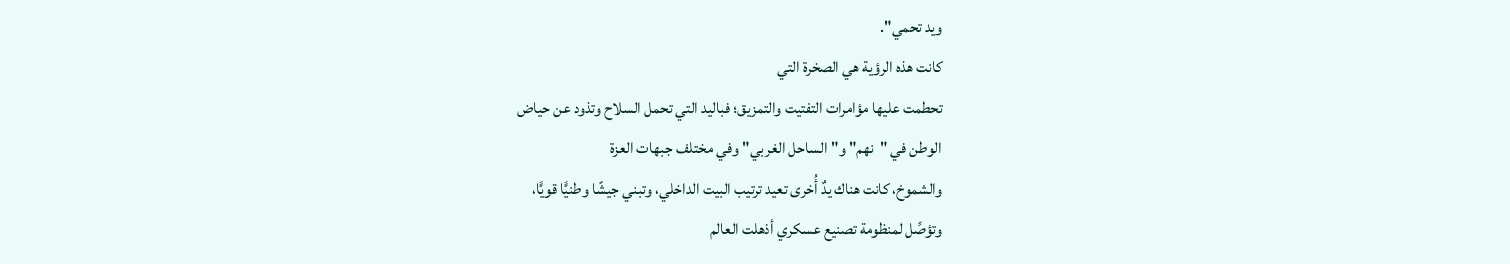ويد تحمي".
كانت هذه الرؤية هي الصخرة التي
تحطمت عليها مؤامرات التفتيت والتمزيق؛ فباليد التي تحمل السلاح وتذود عن حياض
الوطن في "نهم" و"الساحل الغربي" وفي مختلف جبهات العزة
والشموخ، كانت هناك يدٌ أُخرى تعيد ترتيب البيت الداخلي، وتبني جيشًا وطنيًّا قويًّا،
وتؤصِّل لمنظومة تصنيع عسكري أذهلت العالم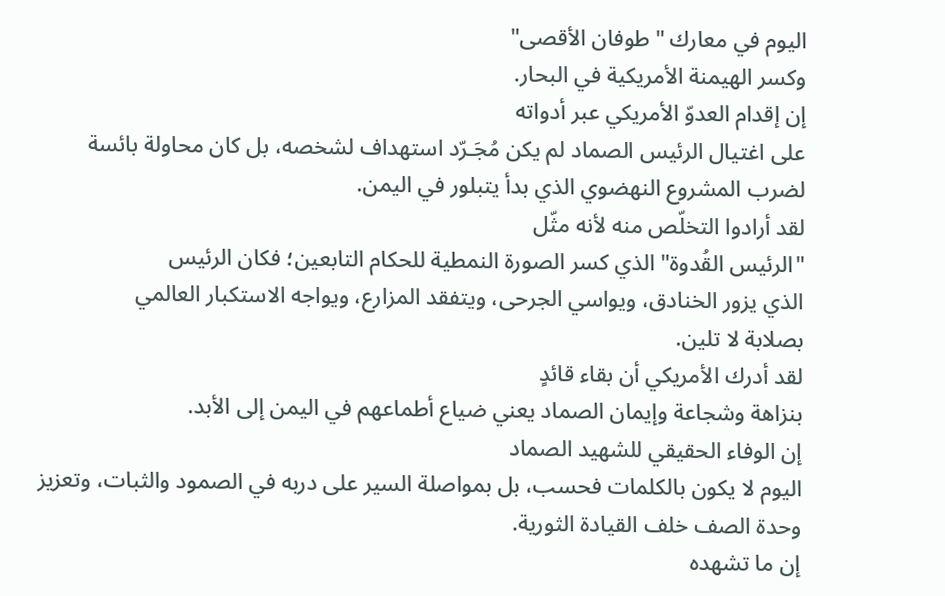اليوم في معارك "طوفان الأقصى"
وكسر الهيمنة الأمريكية في البحار.
إن إقدام العدوّ الأمريكي عبر أدواته
على اغتيال الرئيس الصماد لم يكن مُجَـرّد استهداف لشخصه، بل كان محاولة بائسة
لضرب المشروع النهضوي الذي بدأ يتبلور في اليمن.
لقد أرادوا التخلّص منه لأنه مثّل
"الرئيس القُدوة" الذي كسر الصورة النمطية للحكام التابعين؛ فكان الرئيس
الذي يزور الخنادق، ويواسي الجرحى، ويتفقد المزارع، ويواجه الاستكبار العالمي
بصلابة لا تلين.
لقد أدرك الأمريكي أن بقاء قائدٍ
بنزاهة وشجاعة وإيمان الصماد يعني ضياع أطماعهم في اليمن إلى الأبد.
إن الوفاء الحقيقي للشهيد الصماد
اليوم لا يكون بالكلمات فحسب، بل بمواصلة السير على دربه في الصمود والثبات، وتعزيز
وحدة الصف خلف القيادة الثورية.
إن ما تشهده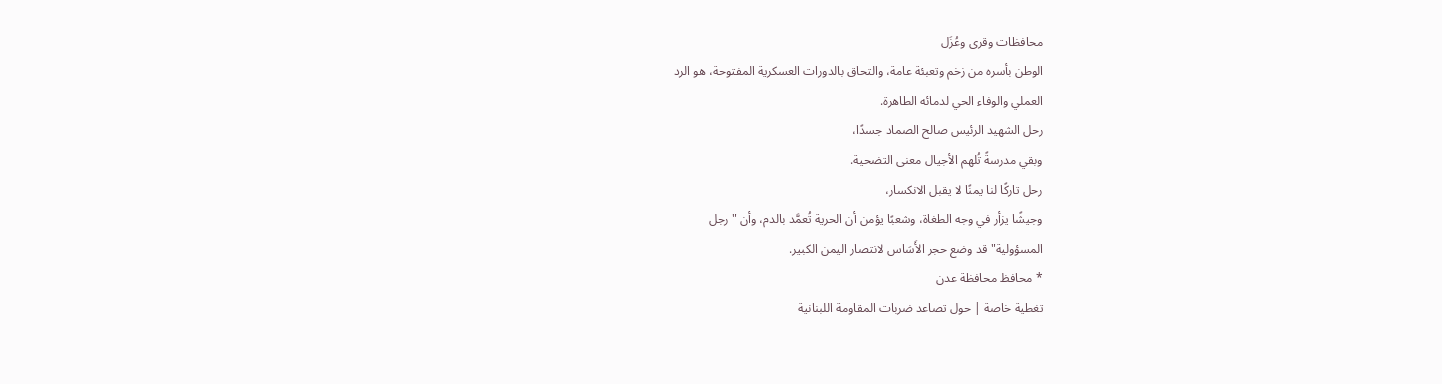محافظات وقرى وعُزَل
الوطن بأسره من زخم وتعبئة عامة، والتحاق بالدورات العسكرية المفتوحة، هو الرد
العملي والوفاء الحي لدمائه الطاهرة.
رحل الشهيد الرئيس صالح الصماد جسدًا،
وبقي مدرسةً تُلهم الأجيال معنى التضحية.
رحل تاركًا لنا يمنًا لا يقبل الانكسار،
وجيشًا يزأر في وجه الطغاة، وشعبًا يؤمن أن الحرية تُعمَّد بالدم، وأن "رجل
المسؤولية" قد وضع حجر الأَسَاس لانتصار اليمن الكبير.
* محافظ محافظة عدن
تغطية خاصة | حول تصاعد ضربات المقاومة اللبنانية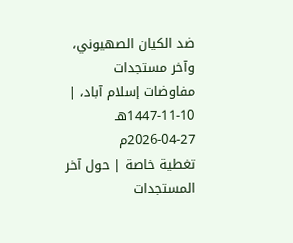ضد الكيان الصهيوني، وآخر مستجدات مفاوضات إسلام آباد، | 10-11-1447هـ 27-04-2026م
تغطية خاصة | حول آخر المستجدات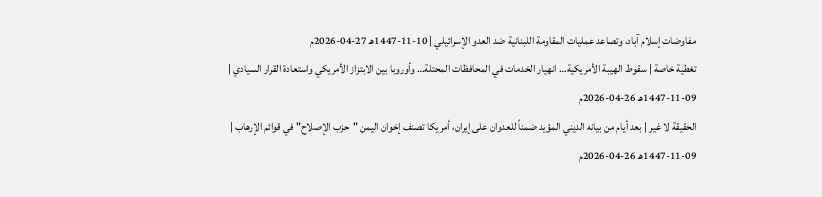مفاوضات إسلام آباد، وتصاعد عمليات المقاومة اللبنانية ضد العدو الإسرائيلي | 10-11-1447هـ 27-04-2026م
تغطية خاصة | سقوط الهيبة الأمريكية… انهيار الخدمات في المحافظات المحتلة… وأوروبا بين الابتزاز الأمريكي واستعادة القرار السيادي | 09-11-1447هـ 26-04-2026م
الحقيقة لا غير | بعد أيام من بيانه الديني المؤيد ضمناً للعدوان على إيران، أمريكا تصنف إخوان اليمن "حزب الإصلاح" في قوائم الإرهاب | 09-11-1447هـ 26-04-2026م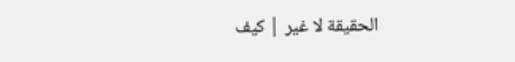الحقيقة لا غير | كيف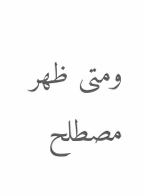ومتى ظهر مصطلح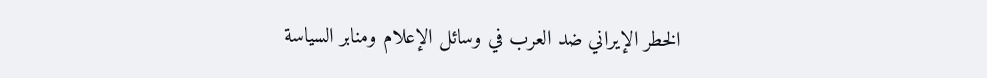الخطر الإيراني ضد العرب في وسائل الإعلام ومنابر السياسة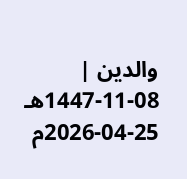والدين | 08-11-1447هـ 25-04-2026م